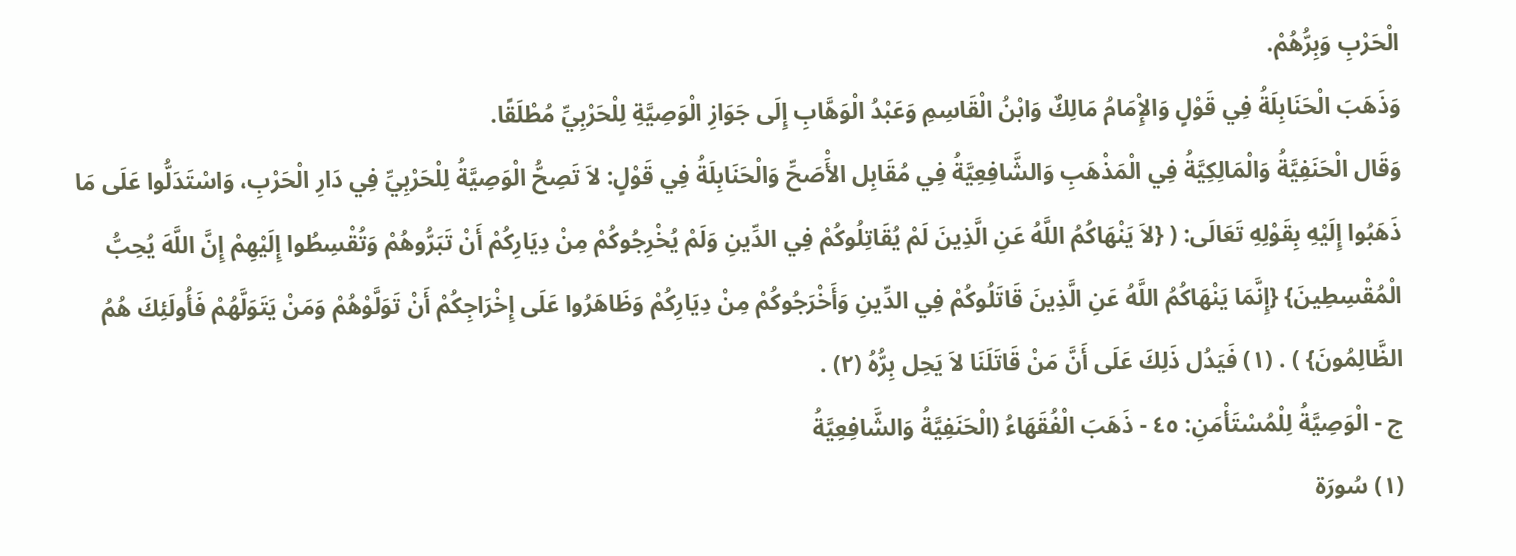الْحَرْبِ وَبِرُّهُمْ.
وَذَهَبَ الْحَنَابِلَةُ فِي قَوْلٍ وَالإِْمَامُ مَالِكٌ وَابْنُ الْقَاسِمِ وَعَبْدُ الْوَهَّابِ إِلَى جَوَازِ الْوَصِيَّةِ لِلْحَرْبِيِّ مُطْلَقًا.
وَقَال الْحَنَفِيَّةُ وَالْمَالِكِيَّةُ فِي الْمَذْهَبِ وَالشَّافِعِيَّةُ فِي مُقَابِل الأَْصَحِّ وَالْحَنَابِلَةُ فِي قَوْلٍ: لاَ تَصِحُّ الْوَصِيَّةُ لِلْحَرْبِيِّ فِي دَارِ الْحَرْبِ، وَاسْتَدَلُّوا عَلَى مَا ذَهَبُوا إِلَيْهِ بِقَوْلِهِ تَعَالَى: ( {لاَ يَنْهَاكُمُ اللَّهُ عَنِ الَّذِينَ لَمْ يُقَاتِلُوكُمْ فِي الدِّينِ وَلَمْ يُخْرِجُوكُمْ مِنْ دِيَارِكُمْ أَنْ تَبَرُّوهُمْ وَتُقْسِطُوا إِلَيْهِمْ إِنَّ اللَّهَ يُحِبُّ الْمُقْسِطِينَ} {إِنَّمَا يَنْهَاكُمُ اللَّهُ عَنِ الَّذِينَ قَاتَلُوكُمْ فِي الدِّينِ وَأَخْرَجُوكُمْ مِنْ دِيَارِكُمْ وَظَاهَرُوا عَلَى إِخْرَاجِكُمْ أَنْ تَوَلَّوْهُمْ وَمَنْ يَتَوَلَّهُمْ فَأُولَئِكَ هُمُ الظَّالِمُونَ} ) . (١) فَيَدُل ذَلِكَ عَلَى أَنَّ مَنْ قَاتَلَنَا لاَ يَحِل بِرُّهُ (٢) .
ج - الْوَصِيَّةُ لِلْمُسْتَأْمَنِ: ٤٥ - ذَهَبَ الْفُقَهَاءُ (الْحَنَفِيَّةُ وَالشَّافِعِيَّةُ
(١) سُورَة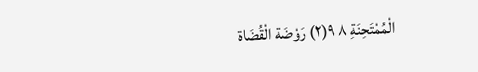الْمُمْتَحِنَةِ ٨ ٩(٢) رَوْضَة الْقُضَاة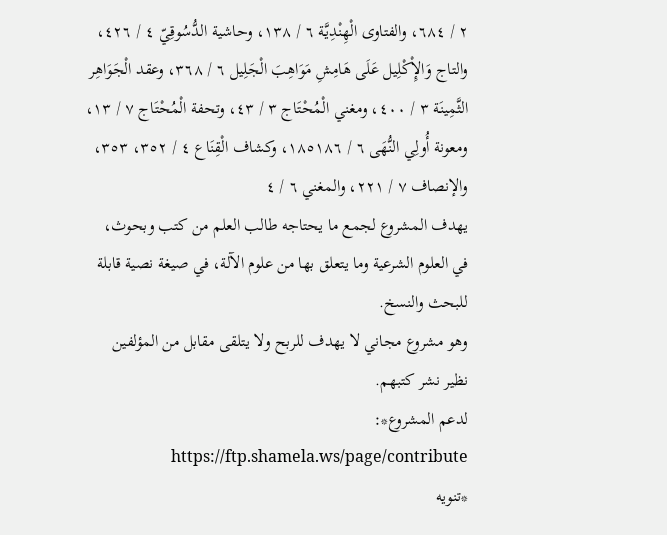٢ / ٦٨٤، والفتاوى الْهِنْدِيَّة ٦ / ١٣٨، وحاشية الدُّسُوقِيّ ٤ / ٤٢٦، والتاج وَالإِْكْلِيل عَلَى هَامِشِ مَوَاهِبَ الْجَلِيل ٦ / ٣٦٨، وعقد الْجَوَاهِر الثَّمِينَة ٣ / ٤٠٠، ومغني الْمُحْتَاج ٣ / ٤٣، وتحفة الْمُحْتَاج ٧ / ١٣، ومعونة أُولِي النُّهَى ٦ / ١٨٥١٨٦، وكشاف الْقِنَاع ٤ / ٣٥٢، ٣٥٣، والإنصاف ٧ / ٢٢١، والمغني ٦ / ٤
يهدف المشروع لجمع ما يحتاجه طالب العلم من كتب وبحوث، في العلوم الشرعية وما يتعلق بها من علوم الآلة، في صيغة نصية قابلة للبحث والنسخ.
وهو مشروع مجاني لا يهدف للربح ولا يتلقى مقابل من المؤلفين نظير نشر كتبهم.
لدعم المشروع*: https://ftp.shamela.ws/page/contribute
*تنويه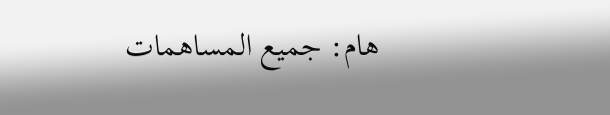هام: جميع المساهمات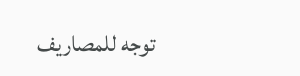توجه للمصاريف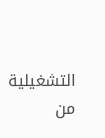التشغيلية من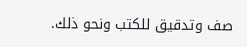صف وتدقيق للكتب ونحو ذلك.